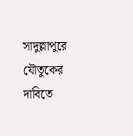সাদুল্লাপুরে যৌতুকের দাবিতে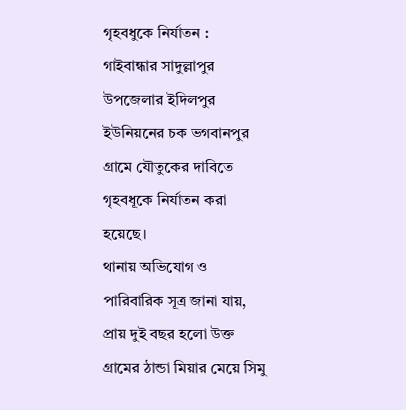গৃহবধুকে নির্যাতন :
গাইবান্ধার সাদুল্লাপুর উপজেলার ইদিলপুর ইউনিয়নের চক ভগবানপুর গ্রামে যৌতুকের দাবিতে গৃহবধূকে নির্যাতন করা হয়েছে।
থানায় অভিযোগ ও পারিবারিক সূত্র জানা যায়, প্রায় দুই বছর হলো উক্ত গ্রামের ঠান্ডা মিয়ার মেয়ে সিমু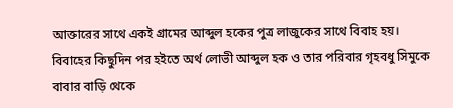আক্তারের সাথে একই গ্রামের আব্দুল হকের পুত্র লাজুকের সাথে বিবাহ হয়। বিবাহের কিছুদিন পর হইতে অর্থ লোভী আব্দুল হক ও তার পরিবার গৃহবধু সিমুকে বাবার বাড়ি থেকে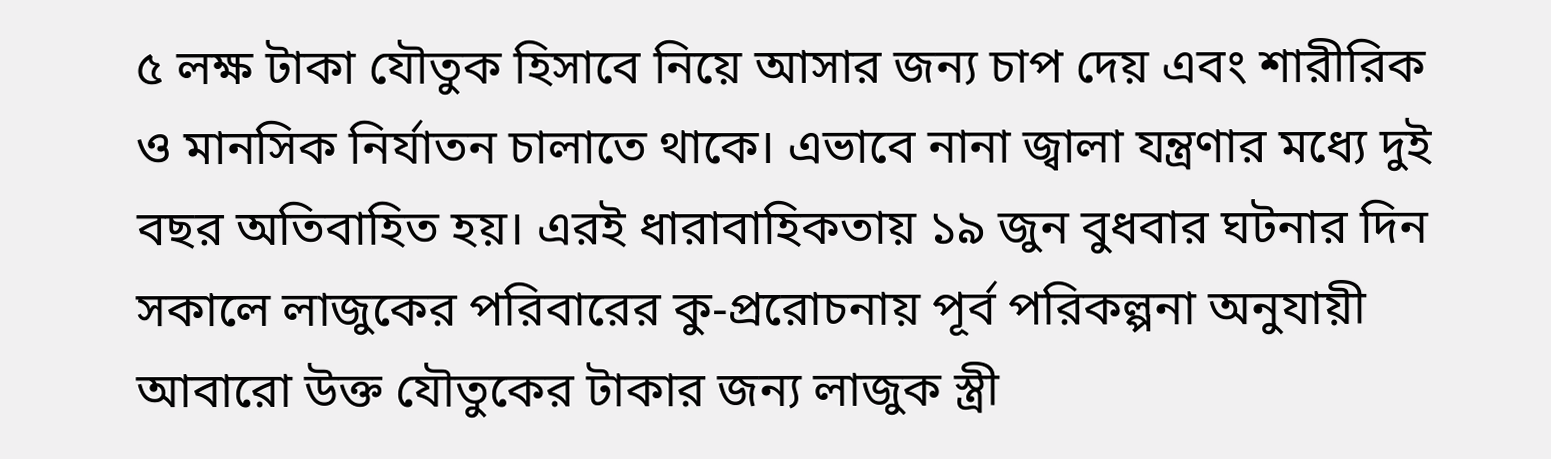৫ লক্ষ টাকা যৌতুক হিসাবে নিয়ে আসার জন্য চাপ দেয় এবং শারীরিক ও মানসিক নির্যাতন চালাতে থাকে। এভাবে নানা জ্বালা যন্ত্রণার মধ্যে দুই বছর অতিবাহিত হয়। এরই ধারাবাহিকতায় ১৯ জুন বুধবার ঘটনার দিন সকালে লাজুকের পরিবারের কু-প্ররোচনায় পূর্ব পরিকল্পনা অনুযায়ী আবারো উক্ত যৌতুকের টাকার জন্য লাজুক স্ত্রী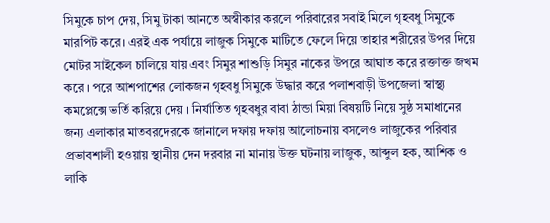সিমুকে চাপ দেয়, সিমু টাকা আনতে অস্বীকার করলে পরিবারের সবাই মিলে গৃহবধু সিমুকে মারপিট করে। এরই এক পর্যায়ে লাজুক সিমুকে মাটিতে ফেলে দিয়ে তাহার শরীরের উপর দিয়ে মোটর সাইকেল চালিয়ে যায় এবং সিমুর শাশুড়ি সিমুর নাকের উপরে আঘাত করে রক্তাক্ত জখম করে । পরে আশপাশের লোকজন গৃহবধু সিমুকে উদ্ধার করে পলাশবাড়ী উপজেলা স্বাস্থ্য কমপ্লেক্সে ভর্তি করিয়ে দেয় । নির্যাতিত গৃহবধুর বাবা ঠান্ডা মিয়া বিষয়টি নিয়ে সুষ্ঠ সমাধানের জন্য এলাকার মাতবরদেরকে জানালে দফায় দফায় আলোচনায় বসলেও লাজুকের পরিবার প্রভাবশালী হওয়ায় স্থানীয় দেন দরবার না মানায় উক্ত ঘটনায় লাজুক, আব্দুল হক, আশিক ও লাকি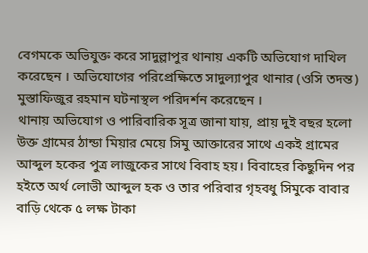বেগমকে অভিযুক্ত করে সাদুল্লাপুর থানায় একটি অভিযোগ দাখিল করেছেন । অভিযোগের পরিপ্রেক্ষিতে সাদুল্যাপুর থানার (ওসি তদন্ত) মুস্তাফিজুর রহমান ঘটনাস্থল পরিদর্শন করেছেন ।
থানায় অভিযোগ ও পারিবারিক সূত্র জানা যায়, প্রায় দুই বছর হলো উক্ত গ্রামের ঠান্ডা মিয়ার মেয়ে সিমু আক্তারের সাথে একই গ্রামের আব্দুল হকের পুত্র লাজুকের সাথে বিবাহ হয়। বিবাহের কিছুদিন পর হইতে অর্থ লোভী আব্দুল হক ও তার পরিবার গৃহবধু সিমুকে বাবার বাড়ি থেকে ৫ লক্ষ টাকা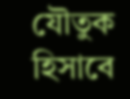যৌতুক হিসাবে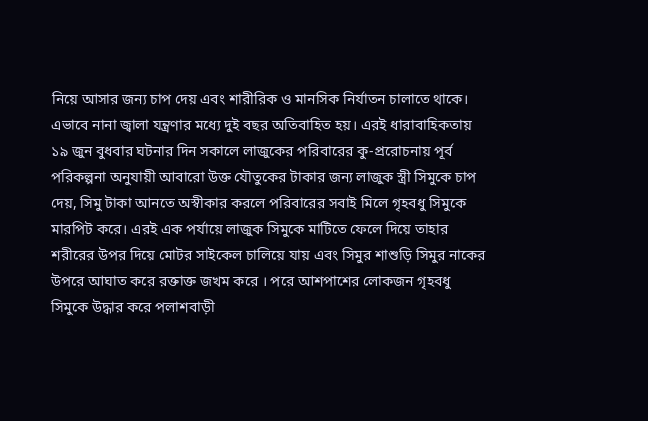নিয়ে আসার জন্য চাপ দেয় এবং শারীরিক ও মানসিক নির্যাতন চালাতে থাকে। এভাবে নানা জ্বালা যন্ত্রণার মধ্যে দুই বছর অতিবাহিত হয়। এরই ধারাবাহিকতায় ১৯ জুন বুধবার ঘটনার দিন সকালে লাজুকের পরিবারের কু-প্ররোচনায় পূর্ব পরিকল্পনা অনুযায়ী আবারো উক্ত যৌতুকের টাকার জন্য লাজুক স্ত্রী সিমুকে চাপ দেয়, সিমু টাকা আনতে অস্বীকার করলে পরিবারের সবাই মিলে গৃহবধু সিমুকে মারপিট করে। এরই এক পর্যায়ে লাজুক সিমুকে মাটিতে ফেলে দিয়ে তাহার শরীরের উপর দিয়ে মোটর সাইকেল চালিয়ে যায় এবং সিমুর শাশুড়ি সিমুর নাকের উপরে আঘাত করে রক্তাক্ত জখম করে । পরে আশপাশের লোকজন গৃহবধু সিমুকে উদ্ধার করে পলাশবাড়ী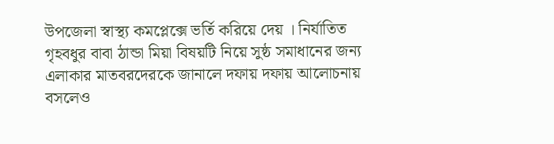উপজেলা স্বাস্থ্য কমপ্লেক্সে ভর্তি করিয়ে দেয় । নির্যাতিত গৃহবধুর বাবা ঠান্ডা মিয়া বিষয়টি নিয়ে সুষ্ঠ সমাধানের জন্য এলাকার মাতবরদেরকে জানালে দফায় দফায় আলোচনায় বসলেও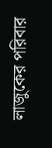লাজুকের পরিবার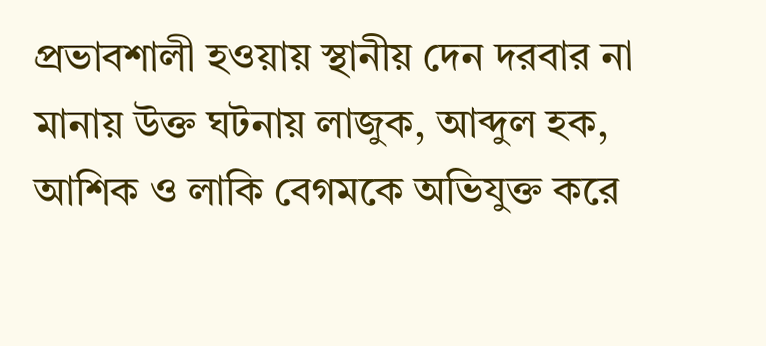প্রভাবশালী হওয়ায় স্থানীয় দেন দরবার না মানায় উক্ত ঘটনায় লাজুক, আব্দুল হক, আশিক ও লাকি বেগমকে অভিযুক্ত করে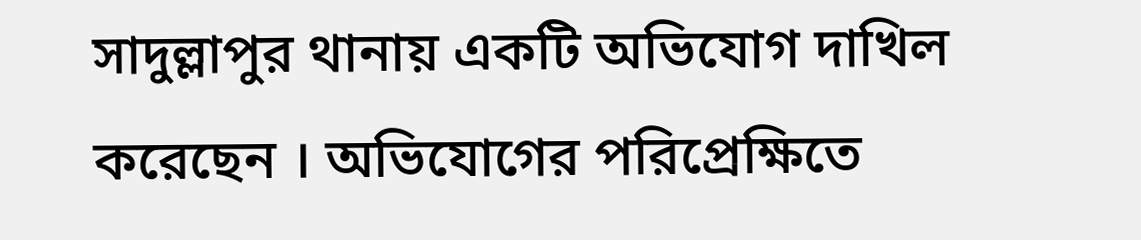সাদুল্লাপুর থানায় একটি অভিযোগ দাখিল করেছেন । অভিযোগের পরিপ্রেক্ষিতে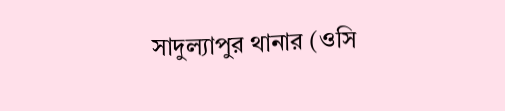সাদুল্যাপুর থানার (ওসি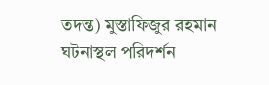তদন্ত) মুস্তাফিজুর রহমান ঘটনাস্থল পরিদর্শন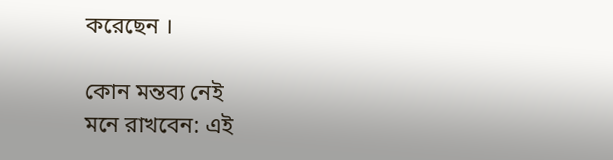করেছেন ।

কোন মন্তব্য নেই
মনে রাখবেন: এই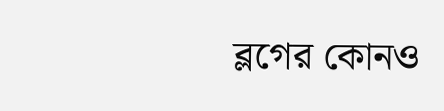ব্লগের কোনও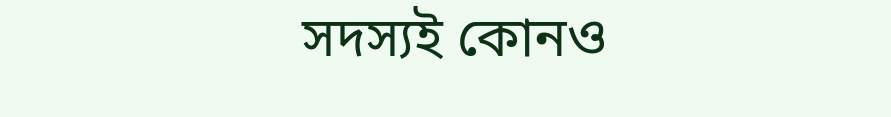সদস্যই কোনও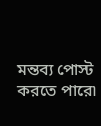মন্তব্য পোস্ট করতে পারে৷